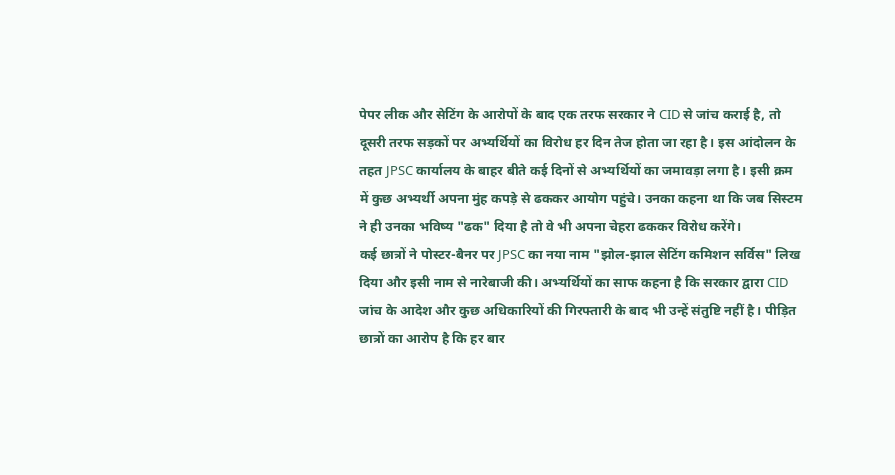पेपर लीक और सेटिंग के आरोपों के बाद एक तरफ सरकार ने CID से जांच कराई है, तो दूसरी तरफ सड़कों पर अभ्यर्थियों का विरोध हर दिन तेज होता जा रहा है। इस आंदोलन के तहत JPSC कार्यालय के बाहर बीते कई दिनों से अभ्यर्थियों का जमावड़ा लगा है। इसी क्रम में कुछ अभ्यर्थी अपना मुंह कपड़े से ढककर आयोग पहुंचे। उनका कहना था कि जब सिस्टम ने ही उनका भविष्य "ढक" दिया है तो वे भी अपना चेहरा ढककर विरोध करेंगे।
कई छात्रों ने पोस्टर-बैनर पर JPSC का नया नाम "झोल-झाल सेटिंग कमिशन सर्विस" लिख दिया और इसी नाम से नारेबाजी की। अभ्यर्थियों का साफ कहना है कि सरकार द्वारा CID जांच के आदेश और कुछ अधिकारियों की गिरफ्तारी के बाद भी उन्हें संतुष्टि नहीं है। पीड़ित छात्रों का आरोप है कि हर बार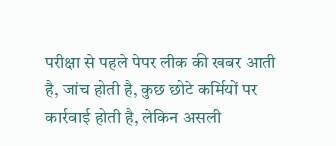परीक्षा से पहले पेपर लीक की खबर आती है, जांच होती है, कुछ छोटे कर्मियों पर कार्रवाई होती है, लेकिन असली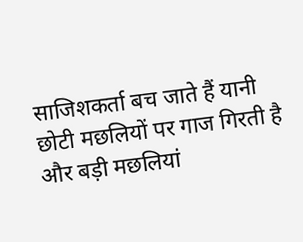साजिशकर्ता बच जाते हैं यानी छोटी मछलियों पर गाज गिरती है और बड़ी मछलियां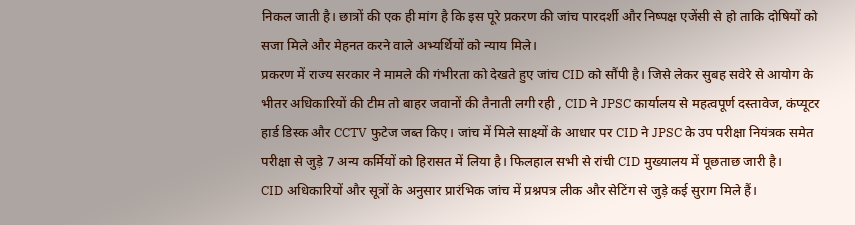निकल जाती है। छात्रों की एक ही मांग है कि इस पूरे प्रकरण की जांच पारदर्शी और निष्पक्ष एजेंसी से हो ताकि दोषियों को सजा मिले और मेहनत करने वाले अभ्यर्थियों को न्याय मिले।
प्रकरण में राज्य सरकार ने मामले की गंभीरता को देखते हुए जांच CID को सौंपी है। जिसे लेकर सुबह सवेरे से आयोग के भीतर अधिकारियों की टीम तो बाहर जवानों की तैनाती लगी रही , CID ने JPSC कार्यालय से महत्वपूर्ण दस्तावेज, कंप्यूटर हार्ड डिस्क और CCTV फुटेज जब्त किए। जांच में मिले साक्ष्यों के आधार पर CID ने JPSC के उप परीक्षा नियंत्रक समेत परीक्षा से जुड़े 7 अन्य कर्मियों को हिरासत में लिया है। फिलहाल सभी से रांची CID मुख्यालय में पूछताछ जारी है।
CID अधिकारियों और सूत्रों के अनुसार प्रारंभिक जांच में प्रश्नपत्र लीक और सेटिंग से जुड़े कई सुराग मिले हैं।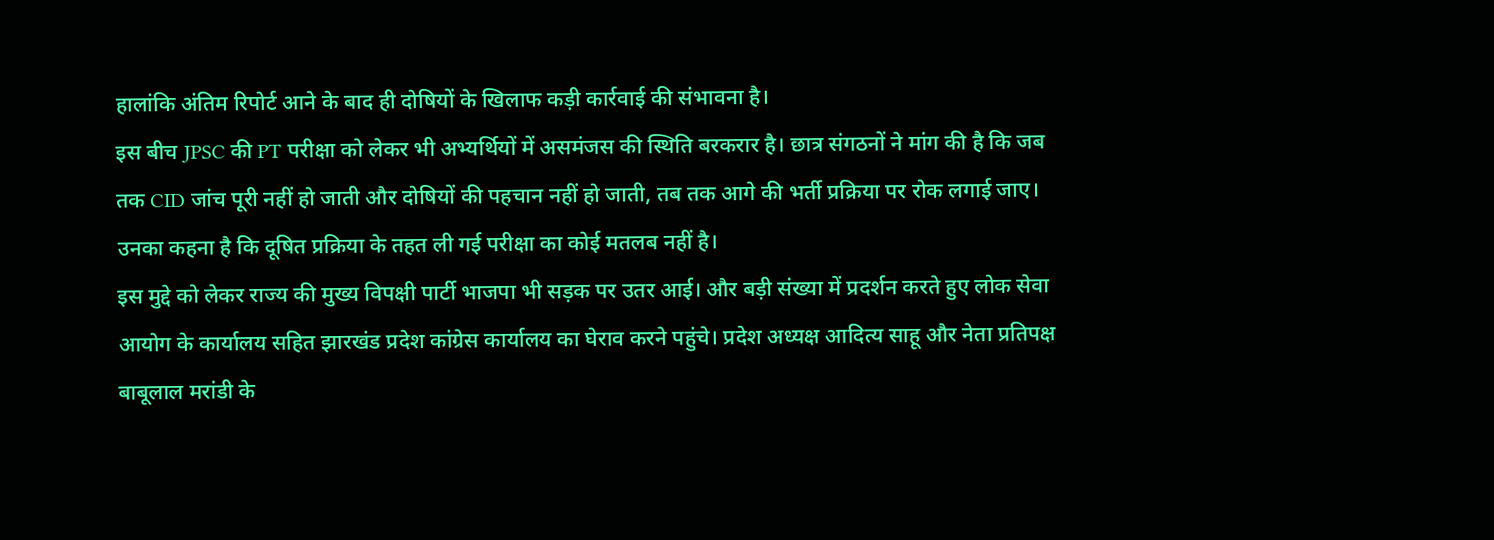हालांकि अंतिम रिपोर्ट आने के बाद ही दोषियों के खिलाफ कड़ी कार्रवाई की संभावना है।
इस बीच JPSC की PT परीक्षा को लेकर भी अभ्यर्थियों में असमंजस की स्थिति बरकरार है। छात्र संगठनों ने मांग की है कि जब तक CID जांच पूरी नहीं हो जाती और दोषियों की पहचान नहीं हो जाती, तब तक आगे की भर्ती प्रक्रिया पर रोक लगाई जाए। उनका कहना है कि दूषित प्रक्रिया के तहत ली गई परीक्षा का कोई मतलब नहीं है।
इस मुद्दे को लेकर राज्य की मुख्य विपक्षी पार्टी भाजपा भी सड़क पर उतर आई। और बड़ी संख्या में प्रदर्शन करते हुए लोक सेवा आयोग के कार्यालय सहित झारखंड प्रदेश कांग्रेस कार्यालय का घेराव करने पहुंचे। प्रदेश अध्यक्ष आदित्य साहू और नेता प्रतिपक्ष बाबूलाल मरांडी के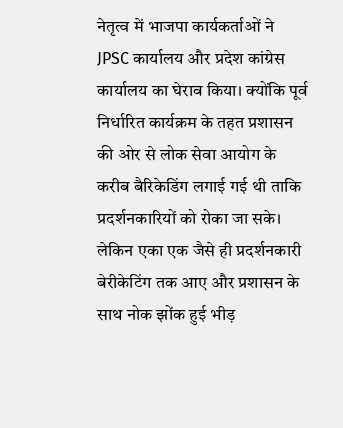नेतृत्व में भाजपा कार्यकर्ताओं ने JPSC कार्यालय और प्रदेश कांग्रेस कार्यालय का घेराव किया। क्योंकि पूर्व निर्धारित कार्यक्रम के तहत प्रशासन की ओर से लोक सेवा आयोग के करीब बैरिकेडिंग लगाई गई थी ताकि प्रदर्शनकारियों को रोका जा सके। लेकिन एका एक जैसे ही प्रदर्शनकारी बेरीकेटिंग तक आए और प्रशासन के साथ नोक झोंक हुई भीड़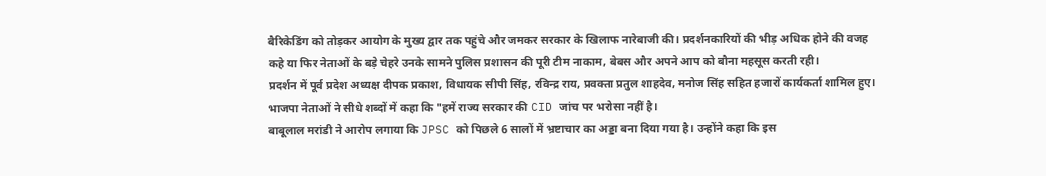बैरिकेडिंग को तोड़कर आयोग के मुख्य द्वार तक पहुंचे और जमकर सरकार के खिलाफ नारेबाजी की। प्रदर्शनकारियों की भीड़ अधिक होने की वजह कहे या फिर नेताओं के बड़े चेहरे उनके सामने पुलिस प्रशासन की पूरी टीम नाकाम, बेबस और अपने आप को बौना महसूस करती रही।
प्रदर्शन में पूर्व प्रदेश अध्यक्ष दीपक प्रकाश, विधायक सीपी सिंह, रविन्द्र राय, प्रवक्ता प्रतुल शाहदेव, मनोज सिंह सहित हजारों कार्यकर्ता शामिल हुए। भाजपा नेताओं ने सीधे शब्दों में कहा कि "हमें राज्य सरकार की CID जांच पर भरोसा नहीं है।
बाबूलाल मरांडी ने आरोप लगाया कि JPSC को पिछले 6 सालों में भ्रष्टाचार का अड्डा बना दिया गया है। उन्होंने कहा कि इस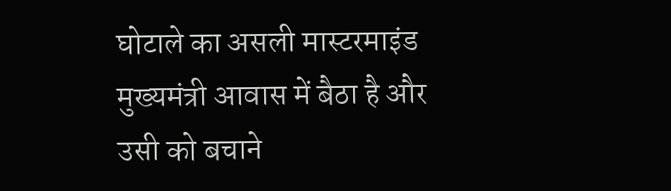घोटाले का असली मास्टरमाइंड मुख्यमंत्री आवास में बैठा है और उसी को बचाने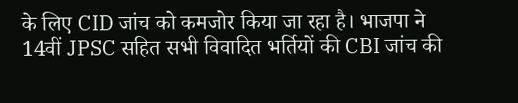के लिए CID जांच को कमजोर किया जा रहा है। भाजपा ने 14वीं JPSC सहित सभी विवादित भर्तियों की CBI जांच की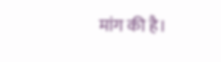मांग की है।